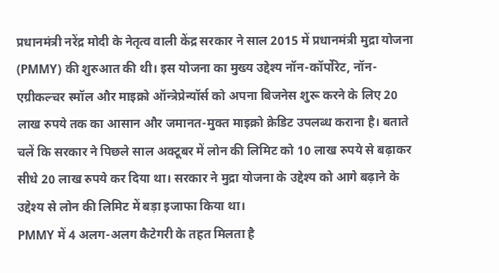प्रधानमंत्री नरेंद्र मोदी के नेतृत्व वाली केंद्र सरकार ने साल 2015 में प्रधानमंत्री मुद्रा योजना (PMMY) की शुरुआत की थी। इस योजना का मुख्य उद्देश्य नॉन-कॉर्पोरेट, नॉन-एग्रीकल्चर स्मॉल और माइक्रो ऑन्त्रेप्रेन्यॉर्स को अपना बिजनेस शुरू करने के लिए 20 लाख रुपये तक का आसान और जमानत-मुक्त माइक्रो क्रेडिट उपलब्ध कराना है। बताते चलें कि सरकार ने पिछले साल अक्टूबर में लोन की लिमिट को 10 लाख रुपये से बढ़ाकर सीधे 20 लाख रुपये कर दिया था। सरकार ने मुद्रा योजना के उद्देश्य को आगे बढ़ाने के उद्देश्य से लोन की लिमिट में बड़ा इजाफा किया था।
PMMY में 4 अलग-अलग कैटेगरी के तहत मिलता है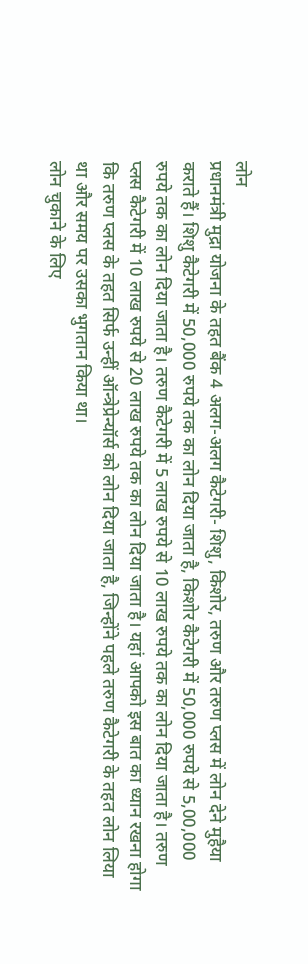लोन
प्रधानमंत्री मुद्रा योजना के तहत बैंक 4 अलग-अलग कैटेगरी- शिशु, किशोर, तरुण और तरुण प्लस में लोन देने मुहैया कराते हैं। शिशु कैटेगरी में 50,000 रुपये तक का लोन दिया जाता है, किशोर कैटेगरी में 50,000 रुपये से 5,00,000 रुपये तक का लोन दिया जाता है। तरुण कैटेगरी में 5 लाख रुपये से 10 लाख रुपये तक का लोन दिया जाता है। तरुण प्लस कैटेगरी में 10 लाख रुपये से 20 लाख रुपये तक का लोन दिया जाता है। यहां आपको इस बात का ध्यान रखना होगा कि तरुण प्लस के तहत सिर्फ उन्हीं ऑन्त्रेप्रेन्यॉर्स को लोन दिया जाता है, जिन्होंने पहले तरुण कैटेगरी के तहत लोन लिया था और समय पर उसका भुगतान किया था।
लोन चुकाने के लिए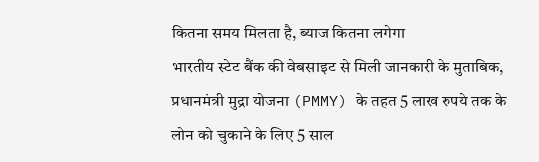कितना समय मिलता है, ब्याज कितना लगेगा
भारतीय स्टेट बैंक की वेबसाइट से मिली जानकारी के मुताबिक, प्रधानमंत्री मुद्रा योजना (PMMY) के तहत 5 लाख रुपये तक के लोन को चुकाने के लिए 5 साल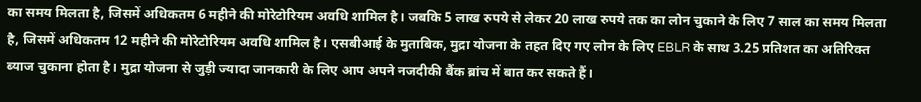का समय मिलता है, जिसमें अधिकतम 6 महीने की मोरेटोरियम अवधि शामिल है। जबकि 5 लाख रुपये से लेकर 20 लाख रुपये तक का लोन चुकाने के लिए 7 साल का समय मिलता है, जिसमें अधिकतम 12 महीने की मोरेटोरियम अवधि शामिल है। एसबीआई के मुताबिक, मुद्रा योजना के तहत दिए गए लोन के लिए EBLR के साथ 3.25 प्रतिशत का अतिरिक्त ब्याज चुकाना होता है। मुद्रा योजना से जुड़ी ज्यादा जानकारी के लिए आप अपने नजदीकी बैंक ब्रांच में बात कर सकते हैं।